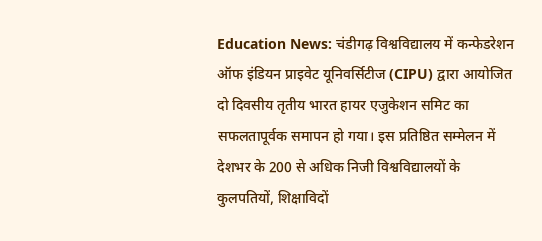Education News: चंडीगढ़ विश्वविद्यालय में कन्फेडरेशन ऑफ इंडियन प्राइवेट यूनिवर्सिटीज (CIPU) द्वारा आयोजित दो दिवसीय तृतीय भारत हायर एजुकेशन समिट का सफलतापूर्वक समापन हो गया। इस प्रतिष्ठित सम्मेलन में देशभर के 200 से अधिक निजी विश्वविद्यालयों के कुलपतियों, शिक्षाविदों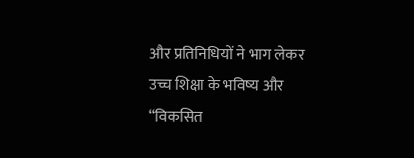और प्रतिनिधियों ने भाग लेकर उच्च शिक्षा के भविष्य और “विकसित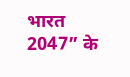भारत 2047” के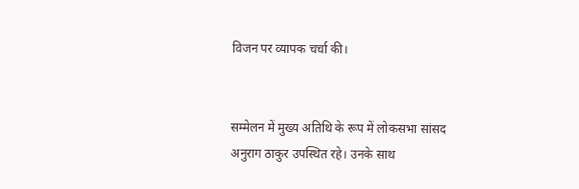विजन पर व्यापक चर्चा की।


सम्मेलन में मुख्य अतिथि के रूप में लोकसभा सांसद अनुराग ठाकुर उपस्थित रहे। उनके साथ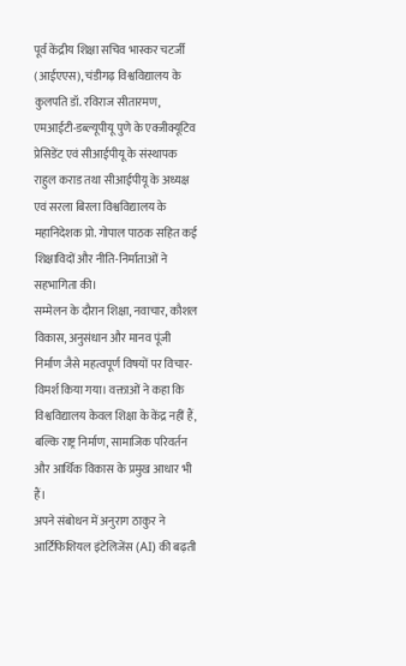पूर्व केंद्रीय शिक्षा सचिव भास्कर चटर्जी (आईएएस), चंडीगढ़ विश्वविद्यालय के कुलपति डॉ. रविराज सीतारमण, एमआईटी-डब्ल्यूपीयू पुणे के एक्जीक्यूटिव प्रेसिडेंट एवं सीआईपीयू के संस्थापक राहुल कराड तथा सीआईपीयू के अध्यक्ष एवं सरला बिरला विश्वविद्यालय के महानिदेशक प्रो. गोपाल पाठक सहित कई शिक्षाविदों और नीति-निर्माताओं ने सहभागिता की।
सम्मेलन के दौरान शिक्षा, नवाचार, कौशल विकास, अनुसंधान और मानव पूंजी निर्माण जैसे महत्वपूर्ण विषयों पर विचार-विमर्श किया गया। वक्ताओं ने कहा कि विश्वविद्यालय केवल शिक्षा के केंद्र नहीं हैं, बल्कि राष्ट्र निर्माण, सामाजिक परिवर्तन और आर्थिक विकास के प्रमुख आधार भी हैं।
अपने संबोधन में अनुराग ठाकुर ने आर्टिफिशियल इंटेलिजेंस (AI) की बढ़ती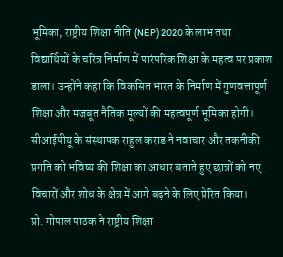भूमिका, राष्ट्रीय शिक्षा नीति (NEP) 2020 के लाभ तथा विद्यार्थियों के चरित्र निर्माण में पारंपरिक शिक्षा के महत्व पर प्रकाश डाला। उन्होंने कहा कि विकसित भारत के निर्माण में गुणवत्तापूर्ण शिक्षा और मजबूत नैतिक मूल्यों की महत्वपूर्ण भूमिका होगी।
सीआईपीयू के संस्थापक राहुल कराड ने नवाचार और तकनीकी प्रगति को भविष्य की शिक्षा का आधार बताते हुए छात्रों को नए विचारों और शोध के क्षेत्र में आगे बढ़ने के लिए प्रेरित किया।
प्रो. गोपाल पाठक ने राष्ट्रीय शिक्षा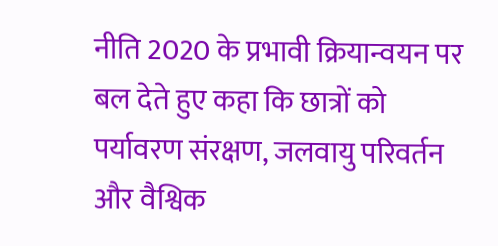नीति 2020 के प्रभावी क्रियान्वयन पर बल देते हुए कहा कि छात्रों को पर्यावरण संरक्षण, जलवायु परिवर्तन और वैश्विक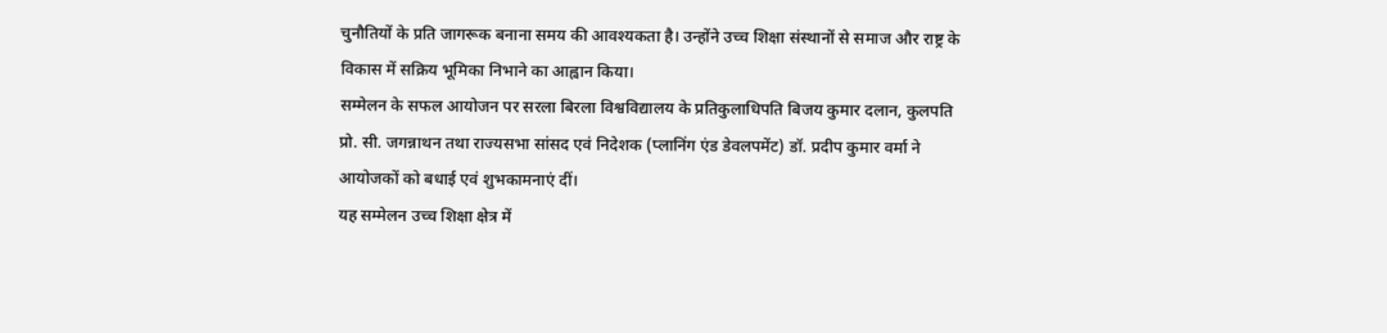चुनौतियों के प्रति जागरूक बनाना समय की आवश्यकता है। उन्होंने उच्च शिक्षा संस्थानों से समाज और राष्ट्र के विकास में सक्रिय भूमिका निभाने का आह्वान किया।
सम्मेलन के सफल आयोजन पर सरला बिरला विश्वविद्यालय के प्रतिकुलाधिपति बिजय कुमार दलान, कुलपति प्रो. सी. जगन्नाथन तथा राज्यसभा सांसद एवं निदेशक (प्लानिंग एंड डेवलपमेंट) डॉ. प्रदीप कुमार वर्मा ने आयोजकों को बधाई एवं शुभकामनाएं दीं।
यह सम्मेलन उच्च शिक्षा क्षेत्र में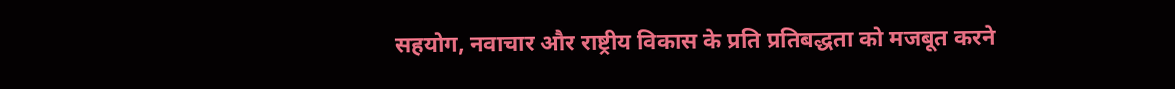सहयोग, नवाचार और राष्ट्रीय विकास के प्रति प्रतिबद्धता को मजबूत करने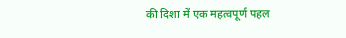की दिशा में एक महत्वपूर्ण पहल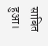साबित हुआ।